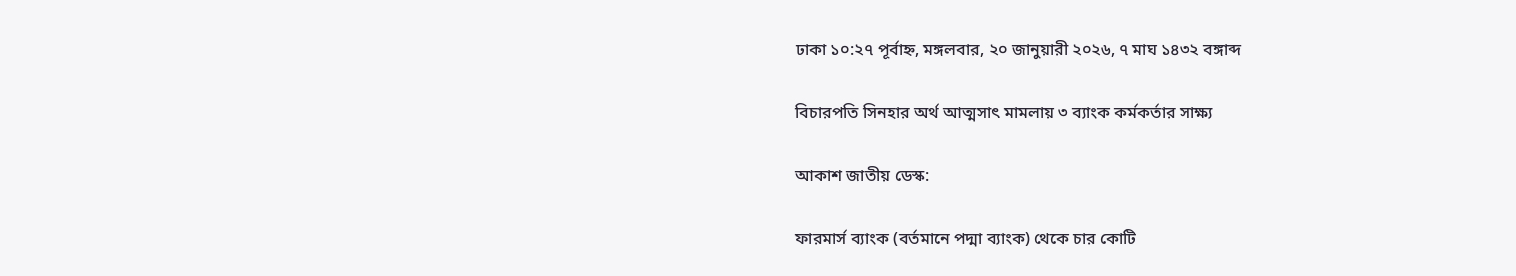ঢাকা ১০:২৭ পূর্বাহ্ন, মঙ্গলবার, ২০ জানুয়ারী ২০২৬, ৭ মাঘ ১৪৩২ বঙ্গাব্দ

বিচারপতি সিনহার অর্থ আত্মসাৎ মামলায় ৩ ব্যাংক কর্মকর্তার সাক্ষ্য

আকাশ জাতীয় ডেস্ক:

ফারমার্স ব্যাংক (বর্তমানে পদ্মা ব্যাংক) থেকে চার কোটি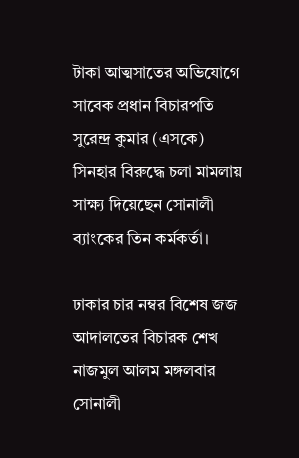টাকা আত্মসাতের অভিযোগে সাবেক প্রধান বিচারপতি সুরেন্দ্র কুমার (এসকে) সিনহার বিরুদ্ধে চলা মামলায় সাক্ষ্য দিয়েছেন সোনালী ব্যাংকের তিন কর্মকর্তা।

ঢাকার চার নম্বর বিশেষ জজ আদালতের বিচারক শেখ নাজমুল আলম মঙ্গলবার সোনালী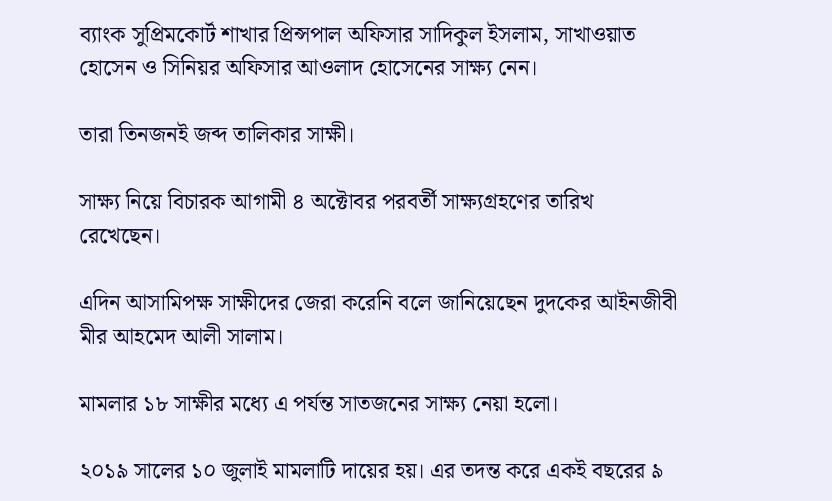ব্যাংক সুপ্রিমকোর্ট শাখার প্রিন্সপাল অফিসার সাদিকুল ইসলাম, সাখাওয়াত হোসেন ও সিনিয়র অফিসার আওলাদ হোসেনের সাক্ষ্য নেন।

তারা তিনজনই জব্দ তালিকার সাক্ষী।

সাক্ষ্য নিয়ে বিচারক আগামী ৪ অক্টোবর পরবর্তী সাক্ষ্যগ্রহণের তারিখ রেখেছেন।

এদিন আসামিপক্ষ সাক্ষীদের জেরা করেনি বলে জানিয়েছেন দুদকের আইনজীবী মীর আহমেদ আলী সালাম।

মামলার ১৮ সাক্ষীর মধ্যে এ পর্যন্ত সাতজনের সাক্ষ্য নেয়া হলো।

২০১৯ সালের ১০ জুলাই মামলাটি দায়ের হয়। এর তদন্ত করে একই বছরের ৯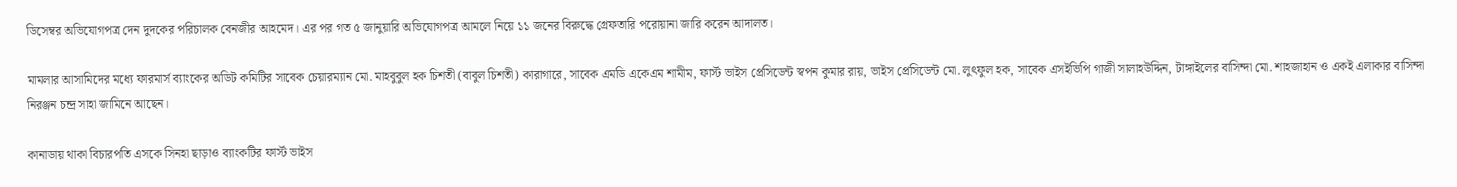ডিসেম্বর অভিযোগপত্র দেন দুদকের পরিচালক বেনজীর আহমেদ। এর পর গত ৫ জানুয়ারি অভিযোগপত্র আমলে নিয়ে ১১ জনের বিরুদ্ধে গ্রেফতারি পরোয়ানা জারি করেন আদালত।

মামলার আসামিদের মধ্যে ফারমার্স ব্যাংকের অডিট কমিটির সাবেক চেয়ারম্যান মো. মাহবুবুল হক চিশতী (বাবুল চিশতী) কারাগারে, সাবেক এমডি একেএম শামীম, ফার্স্ট ভাইস প্রেসিডেন্ট স্বপন কুমার রায়, ভাইস প্রেসিডেন্ট মো. লুৎফুল হক, সাবেক এসইভিপি গাজী সালাহউদ্দিন, টাঙ্গাইলের বাসিন্দা মো. শাহজাহান ও একই এলাকার বাসিন্দা নিরঞ্জন চন্দ্র সাহা জামিনে আছেন।

কানাডায় থাকা বিচারপতি এসকে সিনহা ছাড়াও ব্যাংকটির ফার্স্ট ভাইস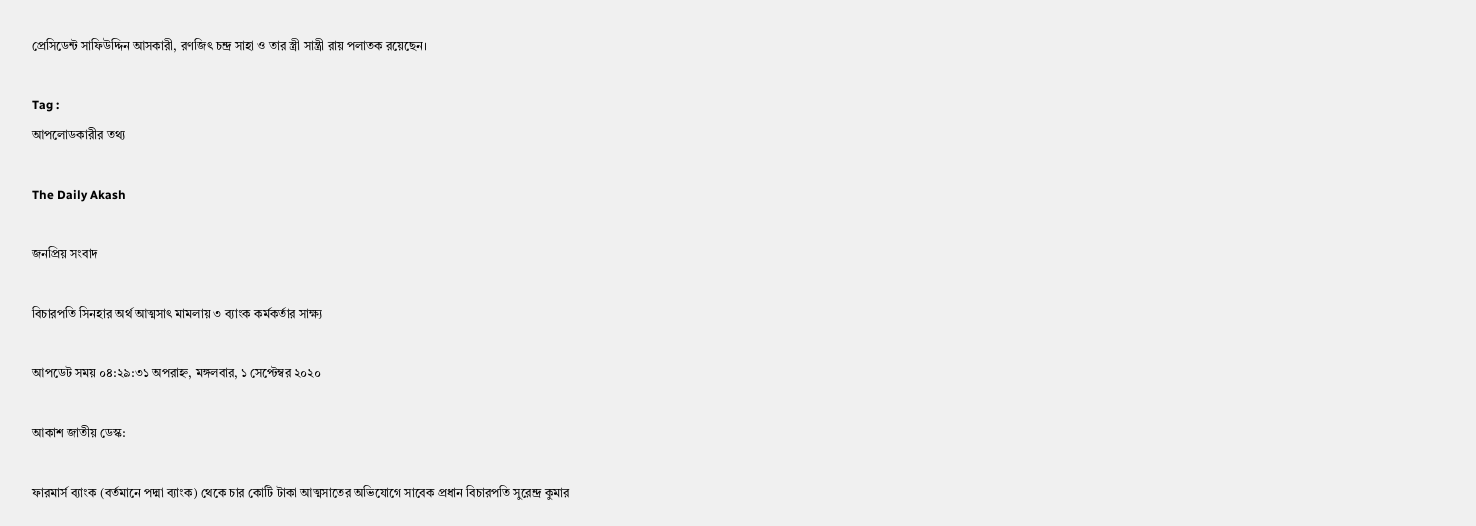প্রেসিডেন্ট সাফিউদ্দিন আসকারী, রণজিৎ চন্দ্র সাহা ও তার স্ত্রী সান্ত্রী রায় পলাতক রয়েছেন।

Tag :
আপলোডকারীর তথ্য

The Daily Akash

জনপ্রিয় সংবাদ

বিচারপতি সিনহার অর্থ আত্মসাৎ মামলায় ৩ ব্যাংক কর্মকর্তার সাক্ষ্য

আপডেট সময় ০৪:২৯:৩১ অপরাহ্ন, মঙ্গলবার, ১ সেপ্টেম্বর ২০২০

আকাশ জাতীয় ডেস্ক:

ফারমার্স ব্যাংক (বর্তমানে পদ্মা ব্যাংক) থেকে চার কোটি টাকা আত্মসাতের অভিযোগে সাবেক প্রধান বিচারপতি সুরেন্দ্র কুমার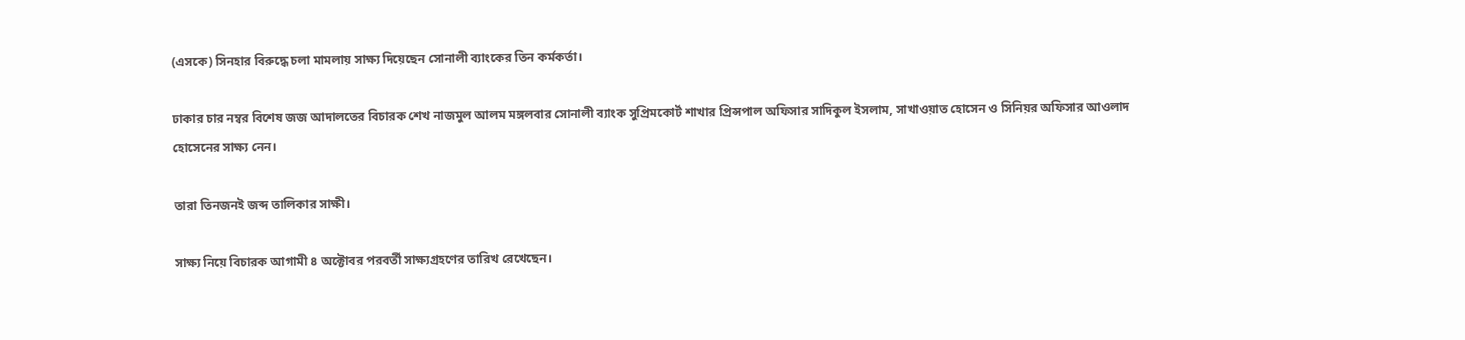(এসকে) সিনহার বিরুদ্ধে চলা মামলায় সাক্ষ্য দিয়েছেন সোনালী ব্যাংকের তিন কর্মকর্তা।

ঢাকার চার নম্বর বিশেষ জজ আদালতের বিচারক শেখ নাজমুল আলম মঙ্গলবার সোনালী ব্যাংক সুপ্রিমকোর্ট শাখার প্রিন্সপাল অফিসার সাদিকুল ইসলাম, সাখাওয়াত হোসেন ও সিনিয়র অফিসার আওলাদ হোসেনের সাক্ষ্য নেন।

তারা তিনজনই জব্দ তালিকার সাক্ষী।

সাক্ষ্য নিয়ে বিচারক আগামী ৪ অক্টোবর পরবর্তী সাক্ষ্যগ্রহণের তারিখ রেখেছেন।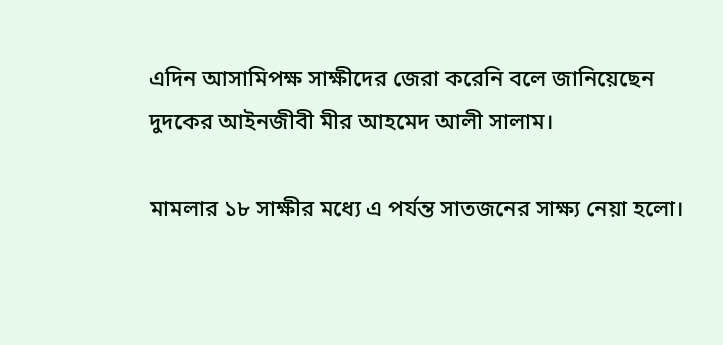এদিন আসামিপক্ষ সাক্ষীদের জেরা করেনি বলে জানিয়েছেন দুদকের আইনজীবী মীর আহমেদ আলী সালাম।

মামলার ১৮ সাক্ষীর মধ্যে এ পর্যন্ত সাতজনের সাক্ষ্য নেয়া হলো।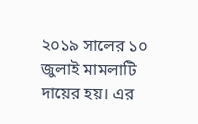২০১৯ সালের ১০ জুলাই মামলাটি দায়ের হয়। এর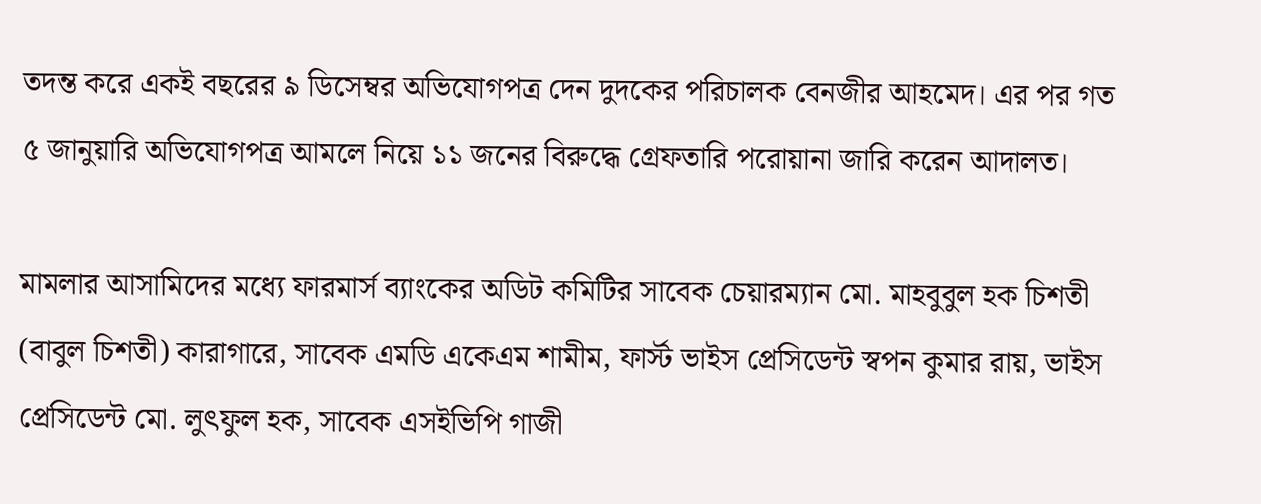তদন্ত করে একই বছরের ৯ ডিসেম্বর অভিযোগপত্র দেন দুদকের পরিচালক বেনজীর আহমেদ। এর পর গত ৫ জানুয়ারি অভিযোগপত্র আমলে নিয়ে ১১ জনের বিরুদ্ধে গ্রেফতারি পরোয়ানা জারি করেন আদালত।

মামলার আসামিদের মধ্যে ফারমার্স ব্যাংকের অডিট কমিটির সাবেক চেয়ারম্যান মো. মাহবুবুল হক চিশতী (বাবুল চিশতী) কারাগারে, সাবেক এমডি একেএম শামীম, ফার্স্ট ভাইস প্রেসিডেন্ট স্বপন কুমার রায়, ভাইস প্রেসিডেন্ট মো. লুৎফুল হক, সাবেক এসইভিপি গাজী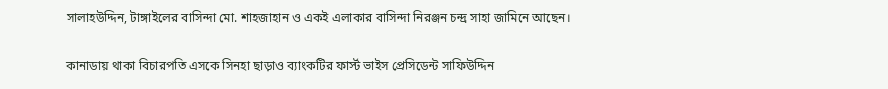সালাহউদ্দিন, টাঙ্গাইলের বাসিন্দা মো. শাহজাহান ও একই এলাকার বাসিন্দা নিরঞ্জন চন্দ্র সাহা জামিনে আছেন।

কানাডায় থাকা বিচারপতি এসকে সিনহা ছাড়াও ব্যাংকটির ফার্স্ট ভাইস প্রেসিডেন্ট সাফিউদ্দিন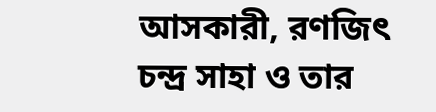আসকারী, রণজিৎ চন্দ্র সাহা ও তার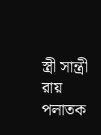স্ত্রী সান্ত্রী রায় পলাতক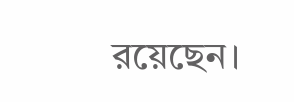রয়েছেন।